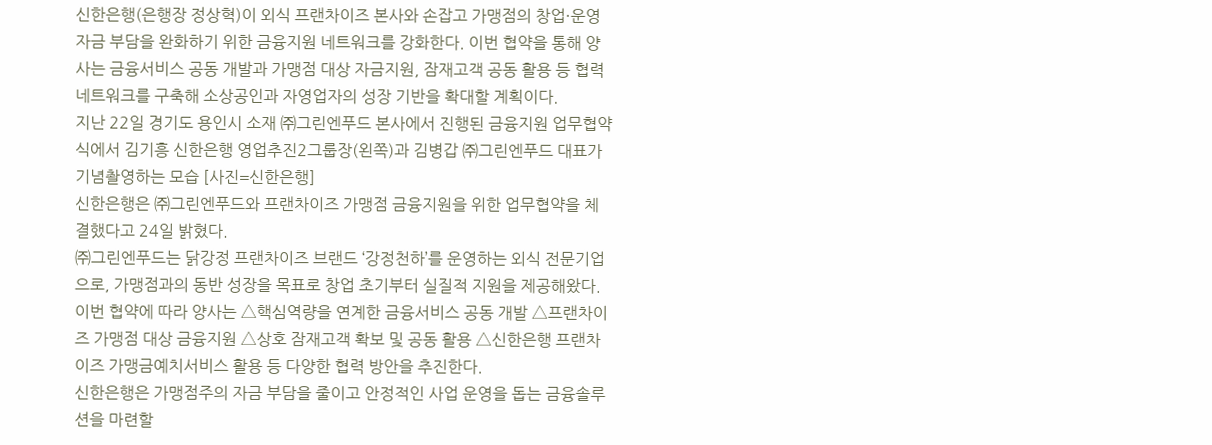신한은행(은행장 정상혁)이 외식 프랜차이즈 본사와 손잡고 가맹점의 창업·운영 자금 부담을 완화하기 위한 금융지원 네트워크를 강화한다. 이번 협약을 통해 양사는 금융서비스 공동 개발과 가맹점 대상 자금지원, 잠재고객 공동 활용 등 협력 네트워크를 구축해 소상공인과 자영업자의 성장 기반을 확대할 계획이다.
지난 22일 경기도 용인시 소재 ㈜그린엔푸드 본사에서 진행된 금융지원 업무협약식에서 김기흥 신한은행 영업추진2그룹장(왼쪽)과 김병갑 ㈜그린엔푸드 대표가 기념촬영하는 모습 [사진=신한은행]
신한은행은 ㈜그린엔푸드와 프랜차이즈 가맹점 금융지원을 위한 업무협약을 체결했다고 24일 밝혔다.
㈜그린엔푸드는 닭강정 프랜차이즈 브랜드 ‘강정천하’를 운영하는 외식 전문기업으로, 가맹점과의 동반 성장을 목표로 창업 초기부터 실질적 지원을 제공해왔다.
이번 협약에 따라 양사는 △핵심역량을 연계한 금융서비스 공동 개발 △프랜차이즈 가맹점 대상 금융지원 △상호 잠재고객 확보 및 공동 활용 △신한은행 프랜차이즈 가맹금예치서비스 활용 등 다양한 협력 방안을 추진한다.
신한은행은 가맹점주의 자금 부담을 줄이고 안정적인 사업 운영을 돕는 금융솔루션을 마련할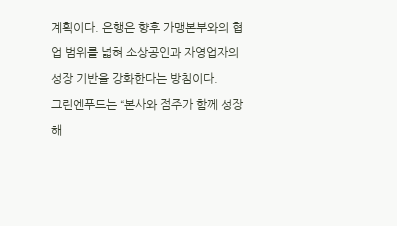계획이다. 은행은 향후 가맹본부와의 협업 범위를 넓혀 소상공인과 자영업자의 성장 기반을 강화한다는 방침이다.
그린엔푸드는 “본사와 점주가 함께 성장해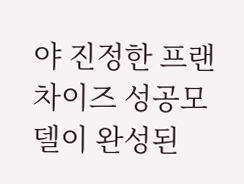야 진정한 프랜차이즈 성공모델이 완성된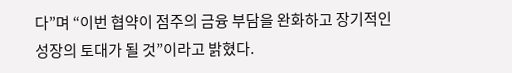다”며 “이번 협약이 점주의 금융 부담을 완화하고 장기적인 성장의 토대가 될 것”이라고 밝혔다.